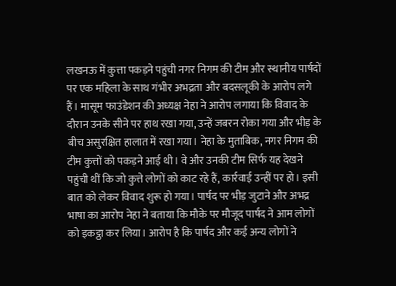लखनऊ में कुत्ता पकड़ने पहुंची नगर निगम की टीम और स्थानीय पार्षदों पर एक महिला के साथ गंभीर अभद्रता और बदसलूकी के आरोप लगे हैं। मासूम फाउंडेशन की अध्यक्ष नेहा ने आरोप लगाया कि विवाद के दौरान उनके सीने पर हाथ रखा गया, उन्हें जबरन रोका गया और भीड़ के बीच असुरक्षित हालात में रखा गया। नेहा के मुताबिक, नगर निगम की टीम कुत्तों को पकड़ने आई थी। वे और उनकी टीम सिर्फ यह देखने पहुंची थीं कि जो कुत्ते लोगों को काट रहे हैं, कार्रवाई उन्हीं पर हो। इसी बात को लेकर विवाद शुरू हो गया। पार्षद पर भीड़ जुटाने और अभद्र भाषा का आरोप नेहा ने बताया कि मौके पर मौजूद पार्षद ने आम लोगों को इकट्ठा कर लिया। आरोप है कि पार्षद और कई अन्य लोगों ने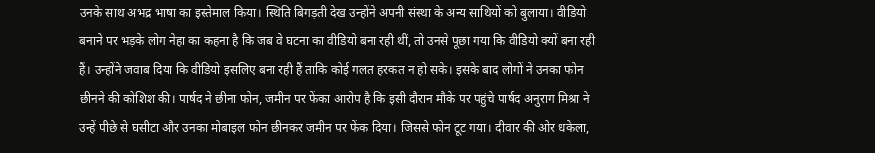उनके साथ अभद्र भाषा का इस्तेमाल किया। स्थिति बिगड़ती देख उन्होंने अपनी संस्था के अन्य साथियों को बुलाया। वीडियो बनाने पर भड़के लोग नेहा का कहना है कि जब वे घटना का वीडियो बना रही थीं, तो उनसे पूछा गया कि वीडियो क्यों बना रही हैं। उन्होंने जवाब दिया कि वीडियो इसलिए बना रही हैं ताकि कोई गलत हरकत न हो सके। इसके बाद लोगों ने उनका फोन छीनने की कोशिश की। पार्षद ने छीना फोन, जमीन पर फेंका आरोप है कि इसी दौरान मौके पर पहुंचे पार्षद अनुराग मिश्रा ने उन्हें पीछे से घसीटा और उनका मोबाइल फोन छीनकर जमीन पर फेंक दिया। जिससे फोन टूट गया। दीवार की ओर धकेला,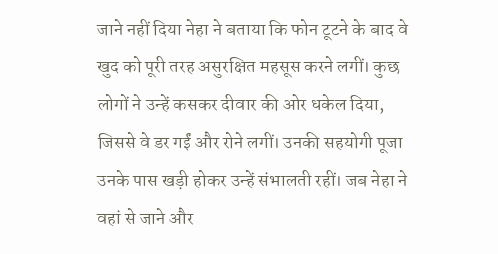जाने नहीं दिया नेहा ने बताया कि फोन टूटने के बाद वे खुद को पूरी तरह असुरक्षित महसूस करने लगीं। कुछ लोगों ने उन्हें कसकर दीवार की ओर धकेल दिया, जिससे वे डर गईं और रोने लगीं। उनकी सहयोगी पूजा उनके पास खड़ी होकर उन्हें संभालती रहीं। जब नेहा ने वहां से जाने और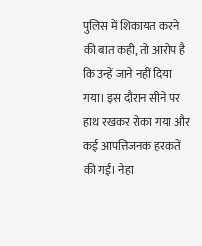पुलिस में शिकायत करने की बात कही, तो आरोप है कि उन्हें जाने नहीं दिया गया। इस दौरान सीने पर हाथ रखकर रोका गया और कई आपत्तिजनक हरकतें की गईं। नेहा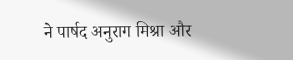ने पार्षद अनुराग मिश्रा और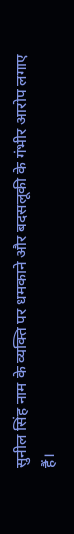सुनील सिंह नाम के व्यक्ति पर धमकाने और बदसलूकी के गंभीर आरोप लगाए हैं।